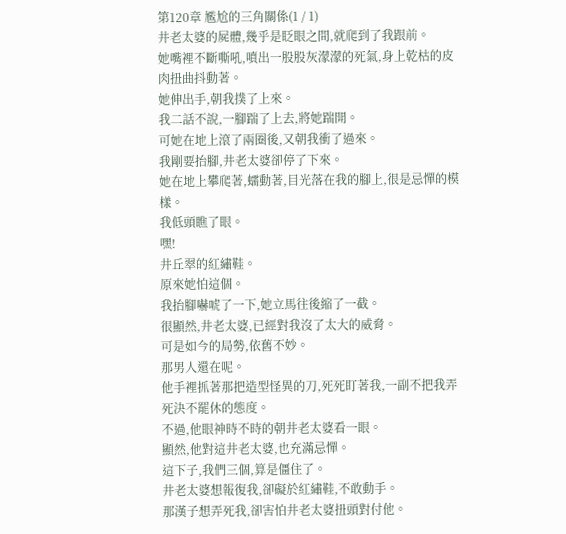第120章 尷尬的三角關係(1 / 1)
井老太婆的屍體,幾乎是眨眼之間,就爬到了我跟前。
她嘴裡不斷嘶吼,噴出一股股灰濛濛的死氣,身上乾枯的皮肉扭曲抖動著。
她伸出手,朝我撲了上來。
我二話不說,一腳踹了上去,將她踹開。
可她在地上滾了兩圈後,又朝我衝了過來。
我剛要抬腳,井老太婆卻停了下來。
她在地上攀爬著,蠕動著,目光落在我的腳上,很是忌憚的模樣。
我低頭瞧了眼。
嘿!
井丘翠的紅繡鞋。
原來她怕這個。
我抬腳嚇唬了一下,她立馬往後縮了一截。
很顯然,井老太婆,已經對我沒了太大的威脅。
可是如今的局勢,依舊不妙。
那男人還在呢。
他手裡抓著那把造型怪異的刀,死死盯著我,一副不把我弄死決不罷休的態度。
不過,他眼神時不時的朝井老太婆看一眼。
顯然,他對這井老太婆,也充滿忌憚。
這下子,我們三個,算是僵住了。
井老太婆想報復我,卻礙於紅繡鞋,不敢動手。
那漢子想弄死我,卻害怕井老太婆扭頭對付他。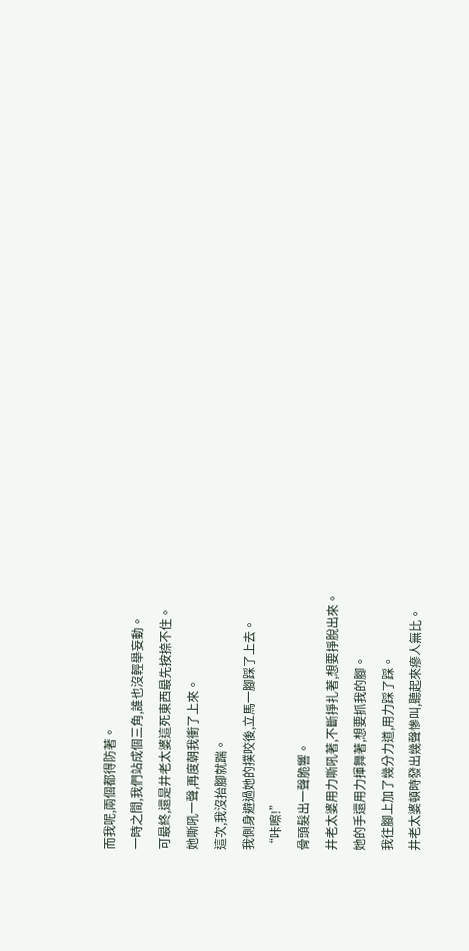而我呢,兩個都得防著。
一時之間,我們站成個三角,誰也沒輕舉妄動。
可最終,還是井老太婆這死東西最先按捺不住。
她嘶吼一聲,再度朝我衝了上來。
這次,我沒抬腳就踹。
我側身避過她的撲咬後,立馬一腳踩了上去。
“咔嚓!”
骨頭髮出一聲脆響。
井老太婆用力嘶吼著,不斷掙扎著,想要掙脫出來。
她的手還用力揮舞著,想要抓我的腳。
我往腳上加了幾分力道,用力踩了踩。
井老太婆頓時發出幾聲慘叫,聽起來瘮人無比。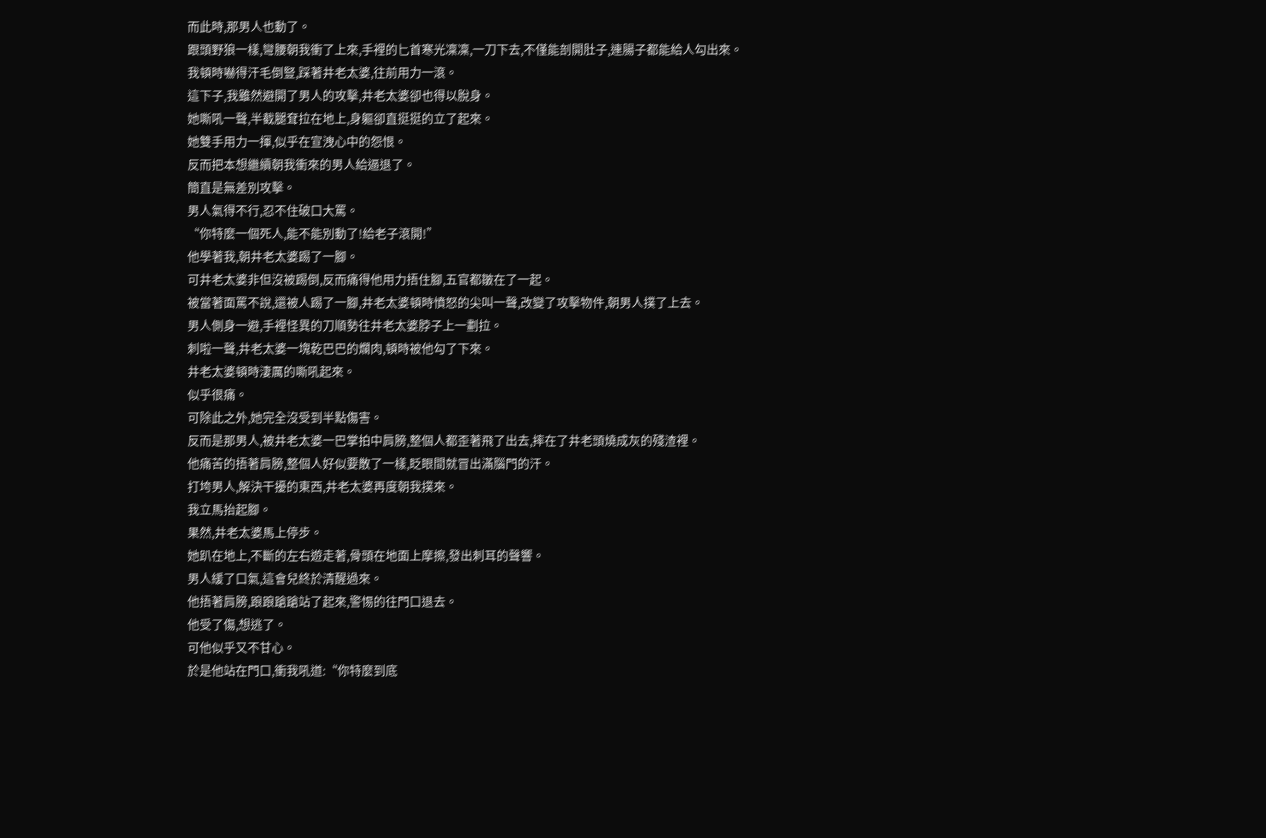而此時,那男人也動了。
跟頭野狼一樣,彎腰朝我衝了上來,手裡的匕首寒光凜凜,一刀下去,不僅能剖開肚子,連腸子都能給人勾出來。
我頓時嚇得汗毛倒豎,踩著井老太婆,往前用力一滾。
這下子,我雖然避開了男人的攻擊,井老太婆卻也得以脫身。
她嘶吼一聲,半截腿耷拉在地上,身軀卻直挺挺的立了起來。
她雙手用力一揮,似乎在宣洩心中的怨恨。
反而把本想繼續朝我衝來的男人給逼退了。
簡直是無差別攻擊。
男人氣得不行,忍不住破口大罵。
“你特麼一個死人,能不能別動了!給老子滾開!”
他學著我,朝井老太婆踢了一腳。
可井老太婆非但沒被踢倒,反而痛得他用力捂住腳,五官都皺在了一起。
被當著面罵不說,還被人踢了一腳,井老太婆頓時憤怒的尖叫一聲,改變了攻擊物件,朝男人撲了上去。
男人側身一避,手裡怪異的刀順勢往井老太婆脖子上一劃拉。
刺啦一聲,井老太婆一塊乾巴巴的爛肉,頓時被他勾了下來。
井老太婆頓時淒厲的嘶吼起來。
似乎很痛。
可除此之外,她完全沒受到半點傷害。
反而是那男人,被井老太婆一巴掌拍中肩膀,整個人都歪著飛了出去,摔在了井老頭燒成灰的殘渣裡。
他痛苦的捂著肩膀,整個人好似要散了一樣,眨眼間就冒出滿腦門的汗。
打垮男人,解決干擾的東西,井老太婆再度朝我撲來。
我立馬抬起腳。
果然,井老太婆馬上停步。
她趴在地上,不斷的左右遊走著,骨頭在地面上摩擦,發出刺耳的聲響。
男人緩了口氣,這會兒終於清醒過來。
他捂著肩膀,踉踉蹌蹌站了起來,警惕的往門口退去。
他受了傷,想逃了。
可他似乎又不甘心。
於是他站在門口,衝我吼道:“你特麼到底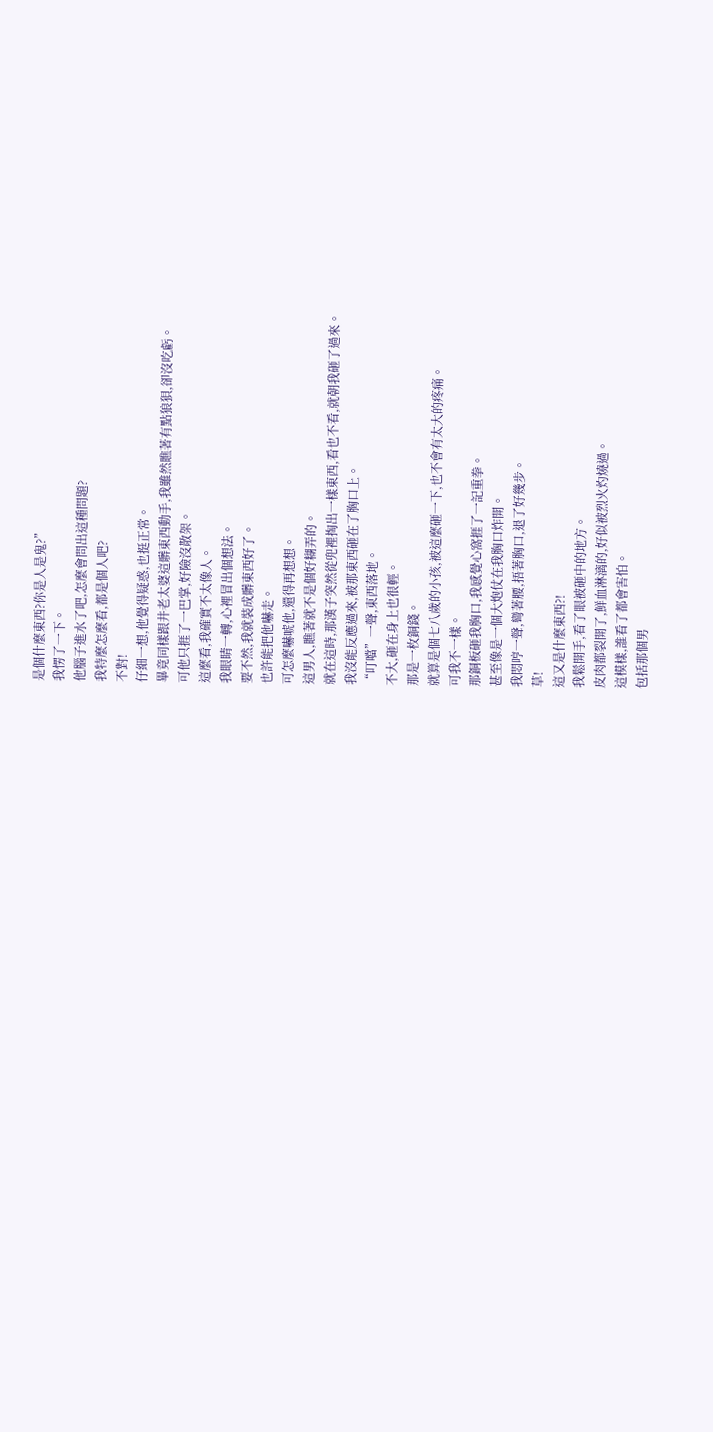是個什麼東西?你是人是鬼?”
我愣了一下。
他腦子進水了吧,怎麼會問出這種問題?
我特麼怎麼看,都是個人吧?
不對!
仔細一想,他覺得疑惑,也挺正常。
畢竟同樣跟井老太婆這髒東西動手,我雖然瞧著有點狼狽,卻沒吃虧。
可他只捱了一巴掌,好險沒散架。
這麼看,我確實不太像人。
我眼睛一轉,心裡冒出個想法。
要不然,我就裝成髒東西好了。
也許能把他嚇走。
可怎麼嚇唬他,還得再想想。
這男人,瞧著就不是個好糊弄的。
就在這時,那漢子突然從兜裡掏出一樣東西,看也不看,就朝我砸了過來。
我沒能反應過來,被那東西砸在了胸口上。
“叮噹”一聲,東西落地。
不大,砸在身上也很輕。
那是一枚銅錢。
就算是個七八歲的小孩,被這麼砸一下,也不會有太大的疼痛。
可我不一樣。
那銅板砸我胸口,我感覺心窩捱了一記重拳。
甚至像是一個大炮仗在我胸口炸開。
我悶哼一聲,彎著腰,捂著胸口,退了好幾步。
草!
這又是什麼東西?!
我鬆開手,看了眼被砸中的地方。
皮肉都裂開了,鮮血淋漓的,好似被烈火灼燒過。
這模樣,誰看了都會害怕。
包括那個男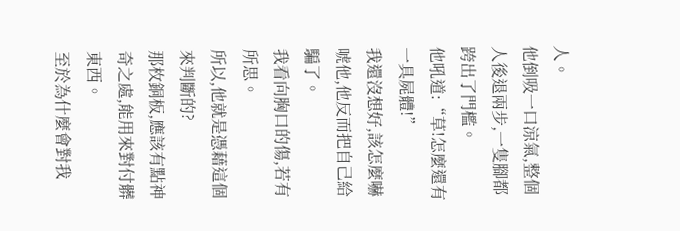人。
他倒吸一口涼氣,整個人後退兩步,一隻腳都跨出了門檻。
他吼道:“草!怎麼還有一具屍體!”
我還沒想好,該怎麼嚇唬他,他反而把自己給騙了。
我看向胸口的傷,若有所思。
所以,他就是憑藉這個來判斷的?
那枚銅板,應該有點神奇之處,能用來對付髒東西。
至於為什麼會對我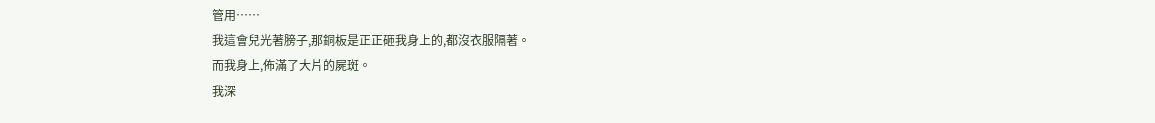管用……
我這會兒光著膀子,那銅板是正正砸我身上的,都沒衣服隔著。
而我身上,佈滿了大片的屍斑。
我深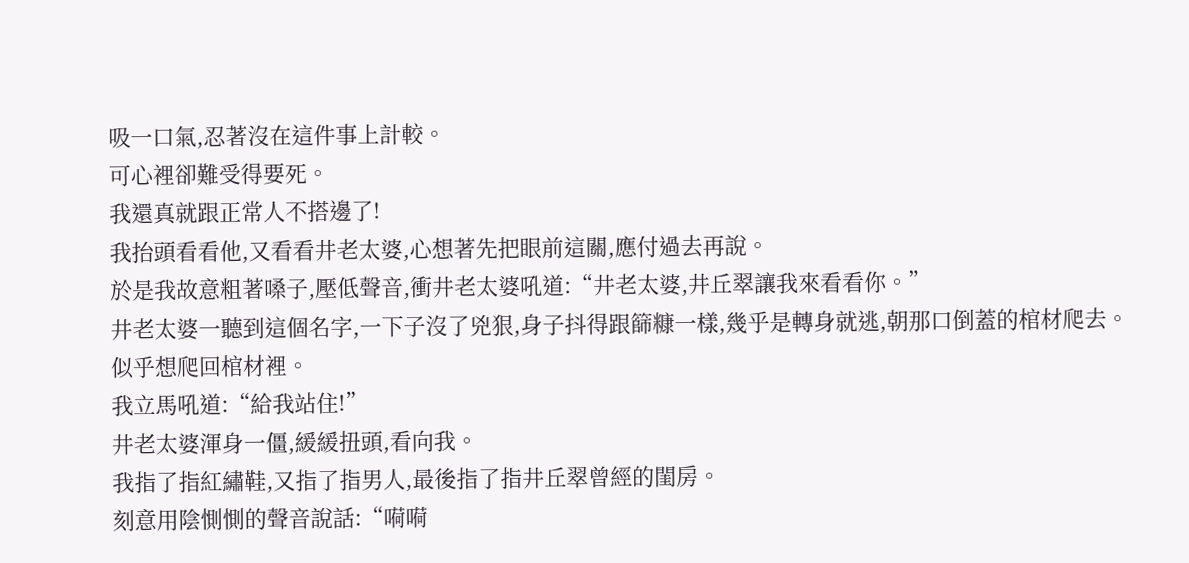吸一口氣,忍著沒在這件事上計較。
可心裡卻難受得要死。
我還真就跟正常人不搭邊了!
我抬頭看看他,又看看井老太婆,心想著先把眼前這關,應付過去再說。
於是我故意粗著嗓子,壓低聲音,衝井老太婆吼道:“井老太婆,井丘翠讓我來看看你。”
井老太婆一聽到這個名字,一下子沒了兇狠,身子抖得跟篩糠一樣,幾乎是轉身就逃,朝那口倒蓋的棺材爬去。
似乎想爬回棺材裡。
我立馬吼道:“給我站住!”
井老太婆渾身一僵,緩緩扭頭,看向我。
我指了指紅繡鞋,又指了指男人,最後指了指井丘翠曾經的閨房。
刻意用陰惻惻的聲音說話:“嗬嗬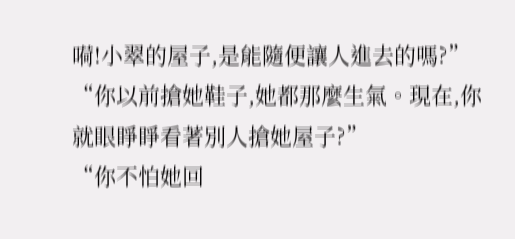嗬!小翠的屋子,是能隨便讓人進去的嗎?”
“你以前搶她鞋子,她都那麼生氣。現在,你就眼睜睜看著別人搶她屋子?”
“你不怕她回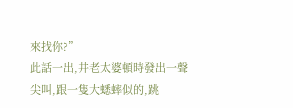來找你?”
此話一出,井老太婆頓時發出一聲尖叫,跟一隻大蟋蟀似的,跳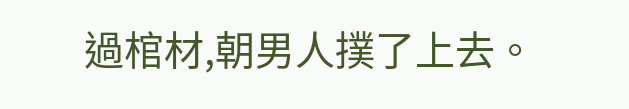過棺材,朝男人撲了上去。